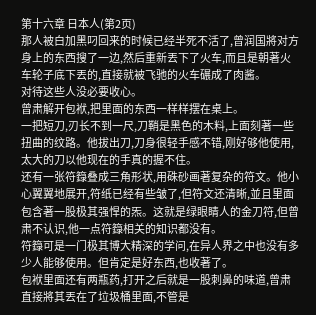第十六章 日本人(第2页)
那人被白加黑叼回来的时候已经半死不活了,曾润国將对方身上的东西搜了一边,然后重新丟下了火车,而且是朝著火车轮子底下丟的,直接就被飞驰的火车碾成了肉酱。
对待这些人没必要收心。
曾肃解开包袱,把里面的东西一样样摆在桌上。
一把短刀,刃长不到一尺,刀鞘是黑色的木料,上面刻著一些扭曲的纹路。他拔出刀,刀身很轻手感不错,刚好够他使用,太大的刀以他现在的手真的握不住。
还有一张符籙叠成三角形状,用硃砂画著复杂的符文。他小心翼翼地展开,符纸已经有些皱了,但符文还清晰,並且里面包含著一股极其强悍的炁。这就是绿眼睛人的金刀符,但曾肃不认识,他一点符籙相关的知识都没有。
符籙可是一门极其博大精深的学问,在异人界之中也没有多少人能够使用。但肯定是好东西,也收著了。
包袱里面还有两瓶药,打开之后就是一股刺鼻的味道,曾肃直接將其丟在了垃圾桶里面,不管是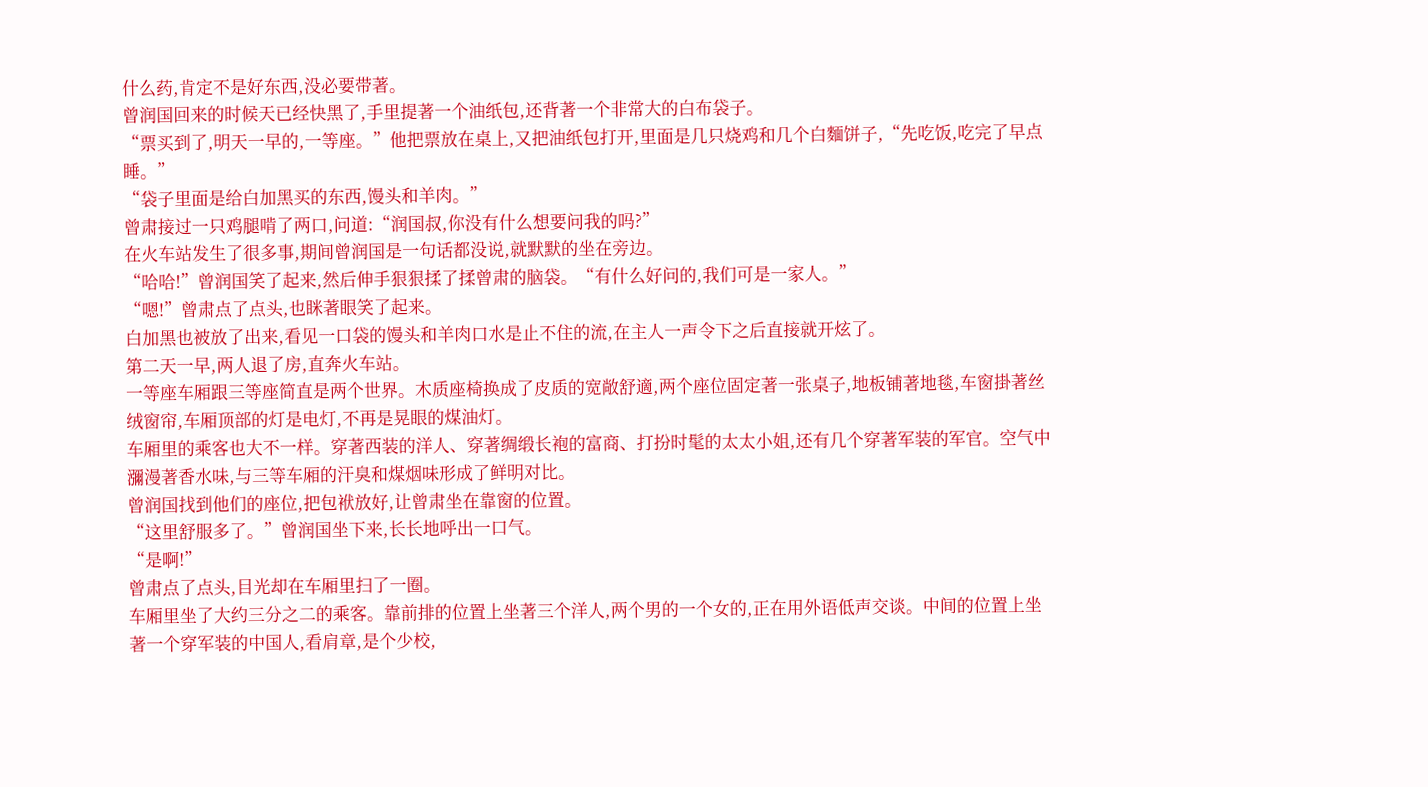什么药,肯定不是好东西,没必要带著。
曾润国回来的时候天已经快黑了,手里提著一个油纸包,还背著一个非常大的白布袋子。
“票买到了,明天一早的,一等座。”他把票放在桌上,又把油纸包打开,里面是几只烧鸡和几个白麵饼子,“先吃饭,吃完了早点睡。”
“袋子里面是给白加黑买的东西,馒头和羊肉。”
曾肃接过一只鸡腿啃了两口,问道:“润国叔,你没有什么想要问我的吗?”
在火车站发生了很多事,期间曾润国是一句话都没说,就默默的坐在旁边。
“哈哈!”曾润国笑了起来,然后伸手狠狠揉了揉曾肃的脑袋。“有什么好问的,我们可是一家人。”
“嗯!”曾肃点了点头,也眯著眼笑了起来。
白加黑也被放了出来,看见一口袋的馒头和羊肉口水是止不住的流,在主人一声令下之后直接就开炫了。
第二天一早,两人退了房,直奔火车站。
一等座车厢跟三等座简直是两个世界。木质座椅换成了皮质的宽敞舒適,两个座位固定著一张桌子,地板铺著地毯,车窗掛著丝绒窗帘,车厢顶部的灯是电灯,不再是晃眼的煤油灯。
车厢里的乘客也大不一样。穿著西装的洋人、穿著绸缎长袍的富商、打扮时髦的太太小姐,还有几个穿著军装的军官。空气中瀰漫著香水味,与三等车厢的汗臭和煤烟味形成了鲜明对比。
曾润国找到他们的座位,把包袱放好,让曾肃坐在靠窗的位置。
“这里舒服多了。”曾润国坐下来,长长地呼出一口气。
“是啊!”
曾肃点了点头,目光却在车厢里扫了一圈。
车厢里坐了大约三分之二的乘客。靠前排的位置上坐著三个洋人,两个男的一个女的,正在用外语低声交谈。中间的位置上坐著一个穿军装的中国人,看肩章,是个少校,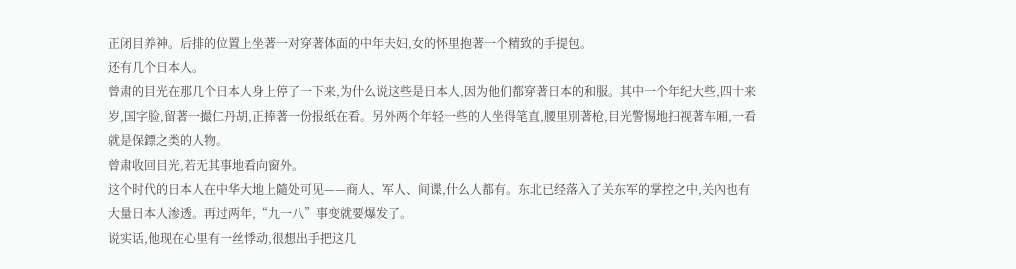正闭目养神。后排的位置上坐著一对穿著体面的中年夫妇,女的怀里抱著一个精致的手提包。
还有几个日本人。
曾肃的目光在那几个日本人身上停了一下来,为什么说这些是日本人,因为他们都穿著日本的和服。其中一个年纪大些,四十来岁,国字脸,留著一撮仁丹胡,正捧著一份报纸在看。另外两个年轻一些的人坐得笔直,腰里別著枪,目光警惕地扫视著车厢,一看就是保鏢之类的人物。
曾肃收回目光,若无其事地看向窗外。
这个时代的日本人在中华大地上隨处可见——商人、军人、间谍,什么人都有。东北已经落入了关东军的掌控之中,关內也有大量日本人渗透。再过两年,“九一八”事变就要爆发了。
说实话,他现在心里有一丝悸动,很想出手把这几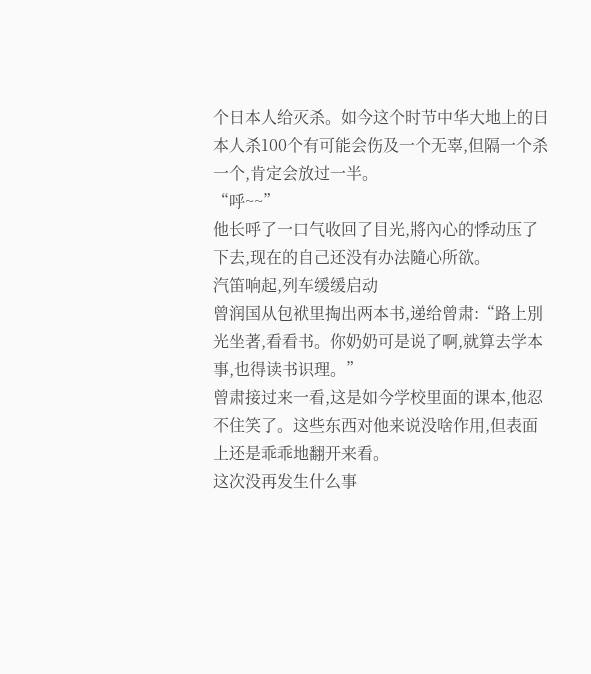个日本人给灭杀。如今这个时节中华大地上的日本人杀100个有可能会伤及一个无辜,但隔一个杀一个,肯定会放过一半。
“呼~~”
他长呼了一口气收回了目光,將內心的悸动压了下去,现在的自己还没有办法隨心所欲。
汽笛响起,列车缓缓启动
曾润国从包袱里掏出两本书,递给曾肃:“路上別光坐著,看看书。你奶奶可是说了啊,就算去学本事,也得读书识理。”
曾肃接过来一看,这是如今学校里面的课本,他忍不住笑了。这些东西对他来说没啥作用,但表面上还是乖乖地翻开来看。
这次没再发生什么事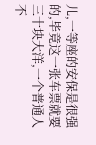儿,一等座的安保是很强的,毕竟这一张车票就要三十块大洋,一个普通人不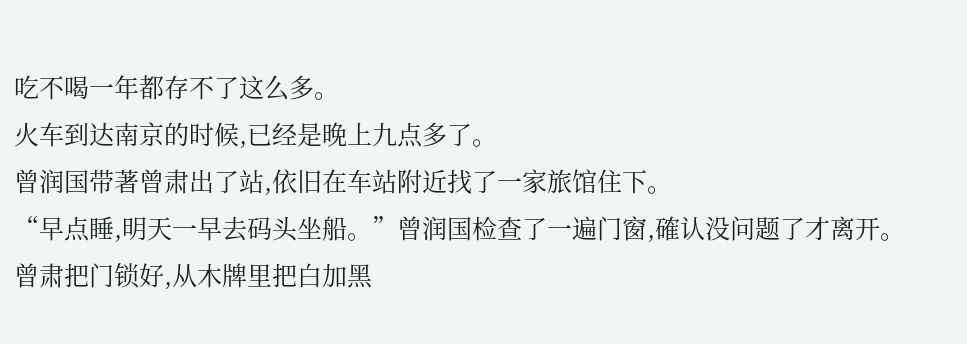吃不喝一年都存不了这么多。
火车到达南京的时候,已经是晚上九点多了。
曾润国带著曾肃出了站,依旧在车站附近找了一家旅馆住下。
“早点睡,明天一早去码头坐船。”曾润国检查了一遍门窗,確认没问题了才离开。
曾肃把门锁好,从木牌里把白加黑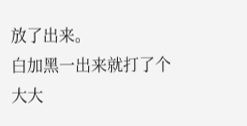放了出来。
白加黑一出来就打了个大大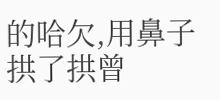的哈欠,用鼻子拱了拱曾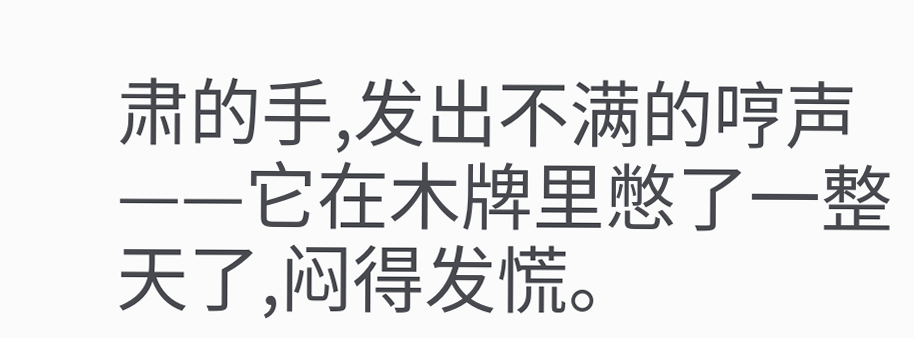肃的手,发出不满的哼声——它在木牌里憋了一整天了,闷得发慌。